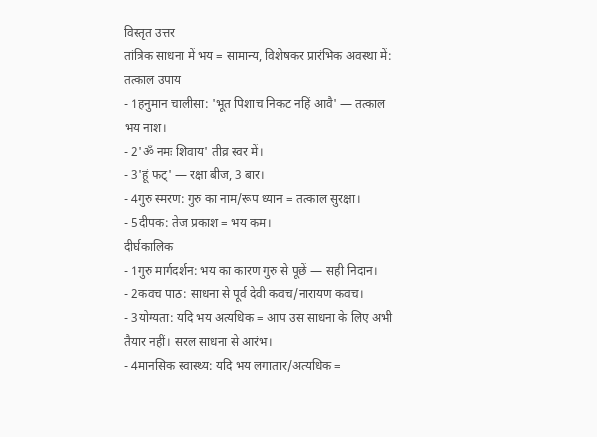विस्तृत उत्तर
तांत्रिक साधना में भय = सामान्य, विशेषकर प्रारंभिक अवस्था में:
तत्काल उपाय
- 1हनुमान चालीसा: 'भूत पिशाच निकट नहिं आवै' — तत्काल भय नाश।
- 2'ॐ नमः शिवाय' तीव्र स्वर में।
- 3'हूं फट्' — रक्षा बीज, 3 बार।
- 4गुरु स्मरण: गुरु का नाम/रूप ध्यान = तत्काल सुरक्षा।
- 5दीपक: तेज प्रकाश = भय कम।
दीर्घकालिक
- 1गुरु मार्गदर्शन: भय का कारण गुरु से पूछें — सही निदान।
- 2कवच पाठ: साधना से पूर्व देवी कवच/नारायण कवच।
- 3योग्यता: यदि भय अत्यधिक = आप उस साधना के लिए अभी तैयार नहीं। सरल साधना से आरंभ।
- 4मानसिक स्वास्थ्य: यदि भय लगातार/अत्यधिक =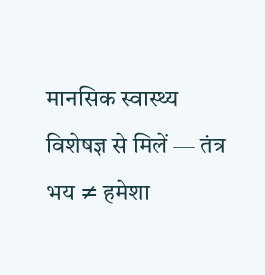मानसिक स्वास्थ्य विशेषज्ञ से मिलें — तंत्र भय ≠ हमेशा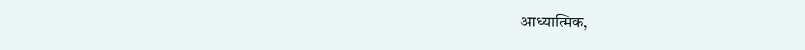आध्यात्मिक,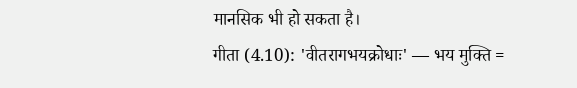मानसिक भी हो सकता है।
गीता (4.10): 'वीतरागभयक्रोधाः' — भय मुक्ति =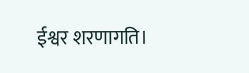ईश्वर शरणागति।